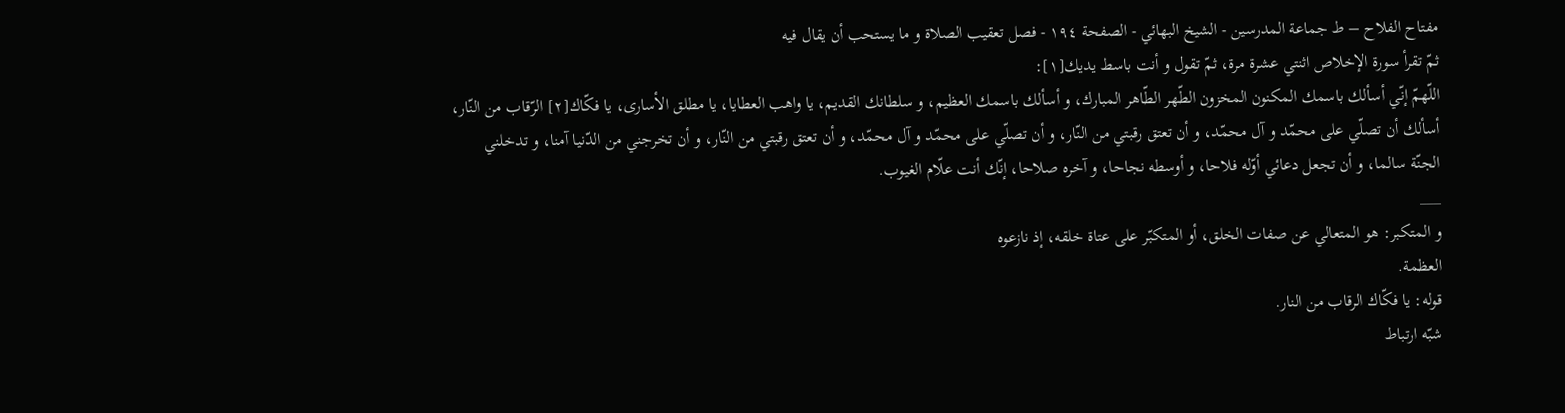مفتاح الفلاح – ط جماعة المدرسين - الشيخ البهائي - الصفحة ١٩٤ - فصل تعقيب الصلاة و ما يستحب أن يقال فيه
ثمّ تقرأ سورة الإخلاص اثنتي عشرة مرة، ثمّ تقول و أنت باسط يديك[١]:
اللّهمّ إنّي أسألك باسمك المكنون المخزون الطّهر الطّاهر المبارك، و أسألك باسمك العظيم، و سلطانك القديم، يا واهب العطايا، يا مطلق الأسارى، يا فكّاك[٢] الرّقاب من النّار، أسألك أن تصلّي على محمّد و آل محمّد، و أن تعتق رقبتي من النّار، و أن تصلّي على محمّد و آل محمّد، و أن تعتق رقبتي من النّار، و أن تخرجني من الدّنيا آمنا، و تدخلني الجنّة سالما، و أن تجعل دعائي أوّله فلاحا، و أوسطه نجاحا، و آخره صلاحا، إنّك أنت علّام الغيوب.
___
و المتكبر: هو المتعالي عن صفات الخلق، أو المتكبّر على عتاة خلقه، إذ نازعوه
العظمة.
قوله: يا فكّاك الرقاب من النار.
شبّه ارتباط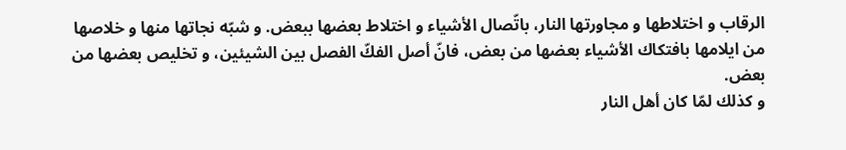الرقاب و اختلاطها و مجاورتها النار، باتّصال الأشياء و اختلاط بعضها ببعض. و شبّه نجاتها منها و خلاصها من ايلامها بافتكاك الأشياء بعضها من بعض، فانّ أصل الفكّ الفصل بين الشيئين، و تخليص بعضها من بعض.
و كذلك لمّا كان أهل النار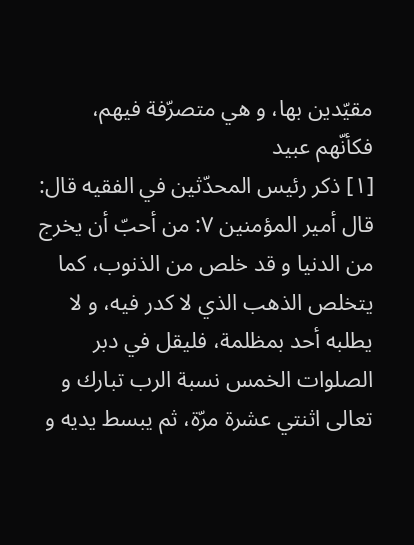مقيّدين بها، و هي متصرّفة فيهم، فكأنّهم عبيد
[١] ذكر رئيس المحدّثين في الفقيه قال: قال أمير المؤمنين ٧: من أحبّ أن يخرج من الدنيا و قد خلص من الذنوب، كما يتخلص الذهب الذي لا كدر فيه، و لا يطلبه أحد بمظلمة، فليقل في دبر الصلوات الخمس نسبة الرب تبارك و تعالى اثنتي عشرة مرّة، ثم يبسط يديه و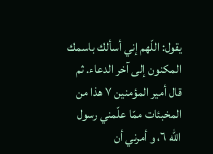يقول: اللّهم إني أسألك باسمك المكنون إلى آخر الدعاء. ثم قال أمير المؤمنين ٧ هذا من المخبئات ممّا علّمني رسول اللّه ٦، و أمرني أن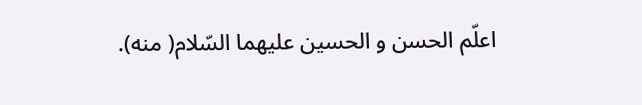اعلّم الحسن و الحسين عليهما السّلام( منه).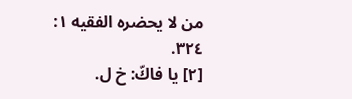من لا يحضره الفقيه ١: ٣٢٤.
[٢] يا فاكّ: خ ل.